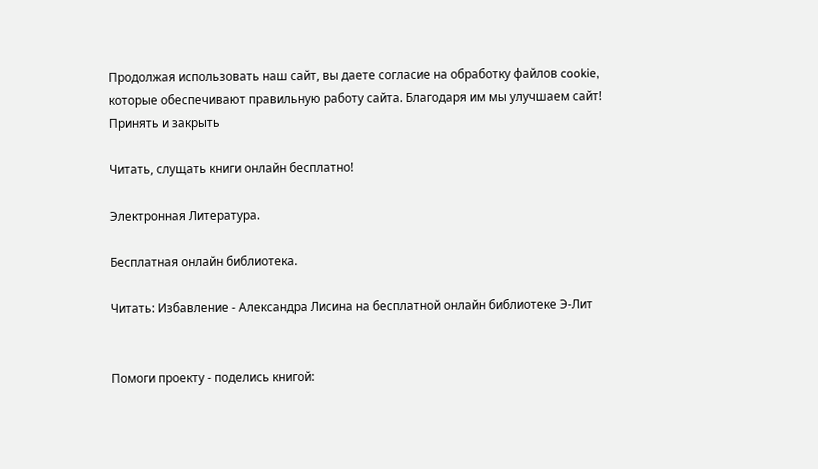Продолжая использовать наш сайт, вы даете согласие на обработку файлов cookie, которые обеспечивают правильную работу сайта. Благодаря им мы улучшаем сайт!
Принять и закрыть

Читать, слущать книги онлайн бесплатно!

Электронная Литература.

Бесплатная онлайн библиотека.

Читать: Избавление - Александра Лисина на бесплатной онлайн библиотеке Э-Лит


Помоги проекту - поделись книгой: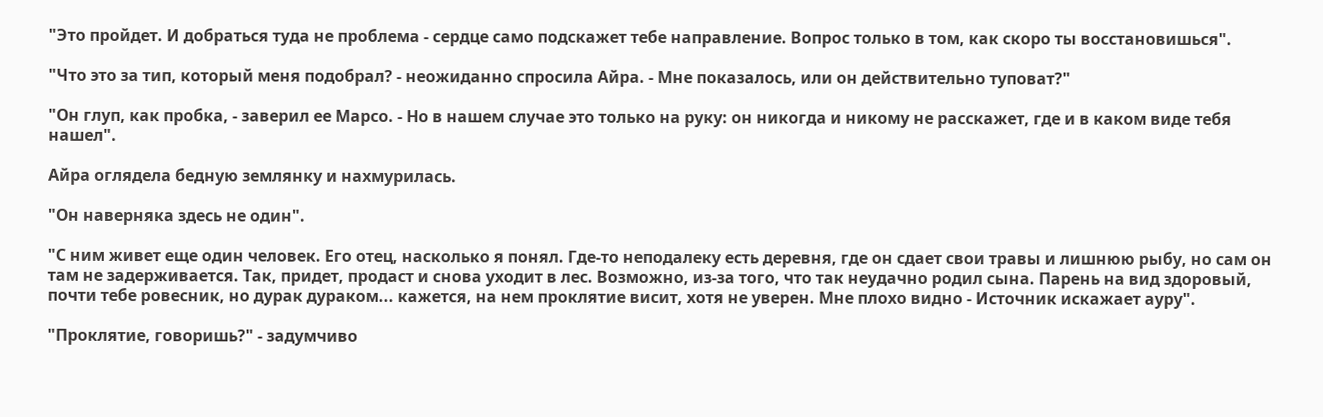"Это пройдет. И добраться туда не проблема - сердце само подскажет тебе направление. Вопрос только в том, как скоро ты восстановишься".

"Что это за тип, который меня подобрал? - неожиданно спросила Айра. - Мне показалось, или он действительно туповат?"

"Он глуп, как пробка, - заверил ее Марсо. - Но в нашем случае это только на руку: он никогда и никому не расскажет, где и в каком виде тебя нашел".

Айра оглядела бедную землянку и нахмурилась.

"Он наверняка здесь не один".

"С ним живет еще один человек. Его отец, насколько я понял. Где-то неподалеку есть деревня, где он сдает свои травы и лишнюю рыбу, но сам он там не задерживается. Так, придет, продаст и снова уходит в лес. Возможно, из-за того, что так неудачно родил сына. Парень на вид здоровый, почти тебе ровесник, но дурак дураком... кажется, на нем проклятие висит, хотя не уверен. Мне плохо видно - Источник искажает ауру".

"Проклятие, говоришь?" - задумчиво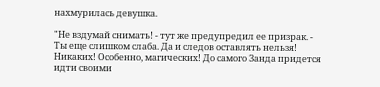нахмурилась девушка.

"Не вздумай снимать! - тут же предупредил ее призрак. - Ты еще слишком слаба. Да и следов оставлять нельзя! Никаких! Особенно, магических! До самого Занда придется идти своими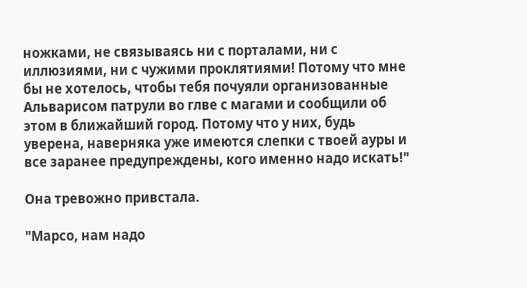ножками, не связываясь ни с порталами, ни с иллюзиями, ни с чужими проклятиями! Потому что мне бы не хотелось, чтобы тебя почуяли организованные Альварисом патрули во глве с магами и сообщили об этом в ближайший город. Потому что у них, будь уверена, наверняка уже имеются слепки с твоей ауры и все заранее предупреждены, кого именно надо искать!"

Она тревожно привстала.

"Марсо, нам надо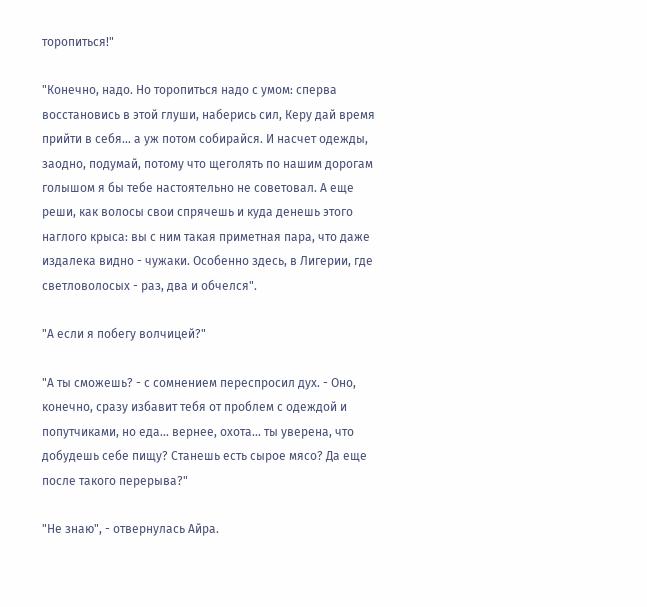торопиться!"

"Конечно, надо. Но торопиться надо с умом: сперва восстановись в этой глуши, наберись сил, Керу дай время прийти в себя... а уж потом собирайся. И насчет одежды, заодно, подумай, потому что щеголять по нашим дорогам голышом я бы тебе настоятельно не советовал. А еще реши, как волосы свои спрячешь и куда денешь этого наглого крыса: вы с ним такая приметная пара, что даже издалека видно - чужаки. Особенно здесь, в Лигерии, где светловолосых - раз, два и обчелся".

"А если я побегу волчицей?"

"А ты сможешь? - с сомнением переспросил дух. - Оно, конечно, сразу избавит тебя от проблем с одеждой и попутчиками, но еда... вернее, охота... ты уверена, что добудешь себе пищу? Станешь есть сырое мясо? Да еще после такого перерыва?"

"Не знаю", - отвернулась Айра.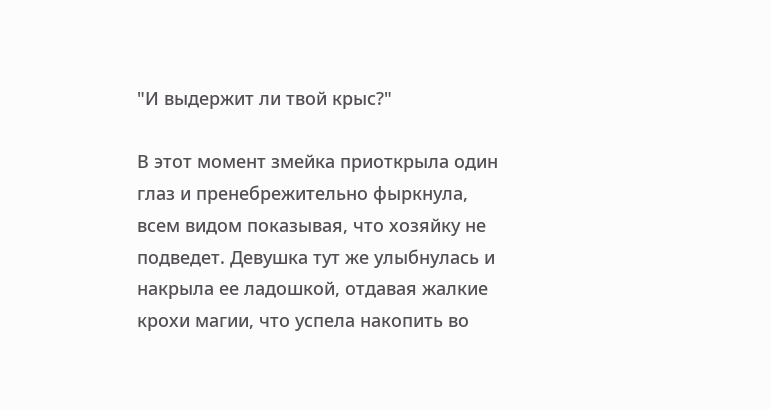"И выдержит ли твой крыс?"

В этот момент змейка приоткрыла один глаз и пренебрежительно фыркнула, всем видом показывая, что хозяйку не подведет. Девушка тут же улыбнулась и накрыла ее ладошкой, отдавая жалкие крохи магии, что успела накопить во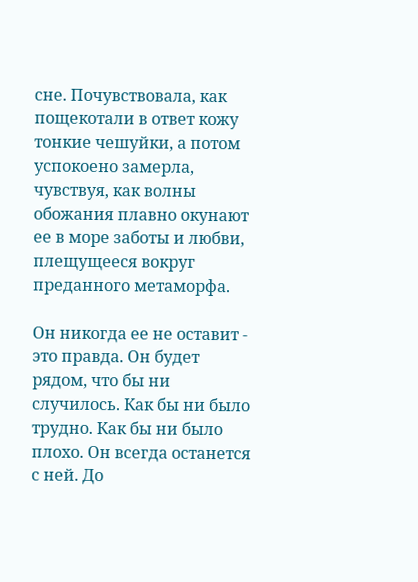сне. Почувствовала, как пощекотали в ответ кожу тонкие чешуйки, а потом успокоено замерла, чувствуя, как волны обожания плавно окунают ее в море заботы и любви, плещущееся вокруг преданного метаморфа.

Он никогда ее не оставит - это правда. Он будет рядом, что бы ни случилось. Как бы ни было трудно. Как бы ни было плохо. Он всегда останется с ней. До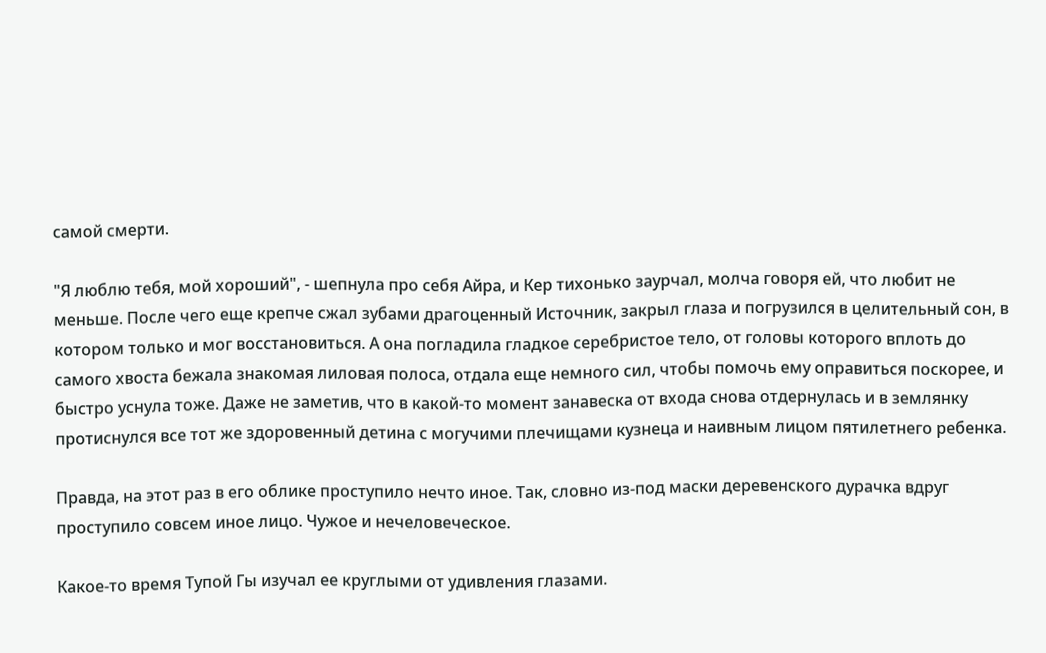самой смерти.

"Я люблю тебя, мой хороший", - шепнула про себя Айра, и Кер тихонько заурчал, молча говоря ей, что любит не меньше. После чего еще крепче сжал зубами драгоценный Источник, закрыл глаза и погрузился в целительный сон, в котором только и мог восстановиться. А она погладила гладкое серебристое тело, от головы которого вплоть до самого хвоста бежала знакомая лиловая полоса, отдала еще немного сил, чтобы помочь ему оправиться поскорее, и быстро уснула тоже. Даже не заметив, что в какой-то момент занавеска от входа снова отдернулась и в землянку протиснулся все тот же здоровенный детина с могучими плечищами кузнеца и наивным лицом пятилетнего ребенка.

Правда, на этот раз в его облике проступило нечто иное. Так, словно из-под маски деревенского дурачка вдруг проступило совсем иное лицо. Чужое и нечеловеческое.

Какое-то время Тупой Гы изучал ее круглыми от удивления глазами.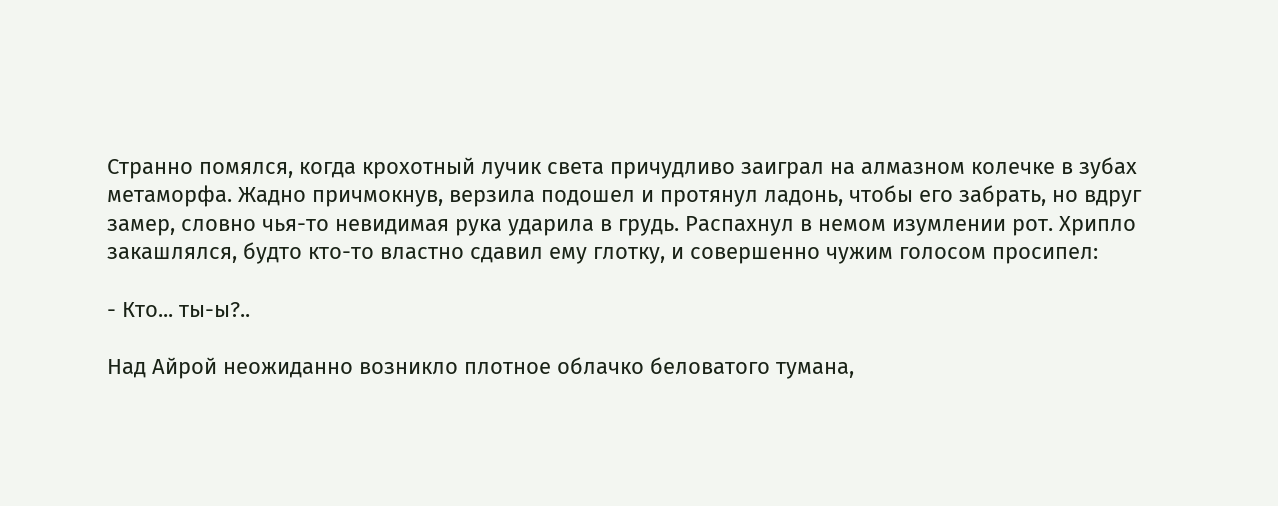Странно помялся, когда крохотный лучик света причудливо заиграл на алмазном колечке в зубах метаморфа. Жадно причмокнув, верзила подошел и протянул ладонь, чтобы его забрать, но вдруг замер, словно чья-то невидимая рука ударила в грудь. Распахнул в немом изумлении рот. Хрипло закашлялся, будто кто-то властно сдавил ему глотку, и совершенно чужим голосом просипел:

- Кто... ты-ы?..

Над Айрой неожиданно возникло плотное облачко беловатого тумана,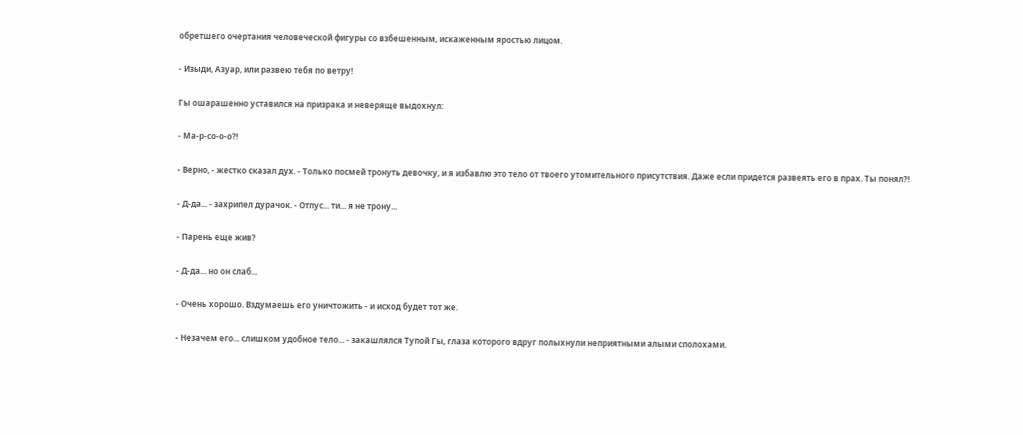обретшего очертания человеческой фигуры со взбешенным, искаженным яростью лицом.

- Изыди, Азуар, или развею тебя по ветру!

Гы ошарашенно уставился на призрака и неверяще выдохнул:

- Ма-р-со-о-о?!

- Верно, - жестко сказал дух. - Только посмей тронуть девочку, и я избавлю это тело от твоего утомительного присутствия. Даже если придется развеять его в прах. Ты понял?!

- Д-да... - захрипел дурачок. - Отпус... ти... я не трону...

- Парень еще жив?

- Д-да... но он слаб...

- Очень хорошо. Вздумаешь его уничтожить - и исход будет тот же.

- Незачем его... слишком удобное тело... - закашлялся Тупой Гы, глаза которого вдруг полыхнули неприятными алыми сполохами.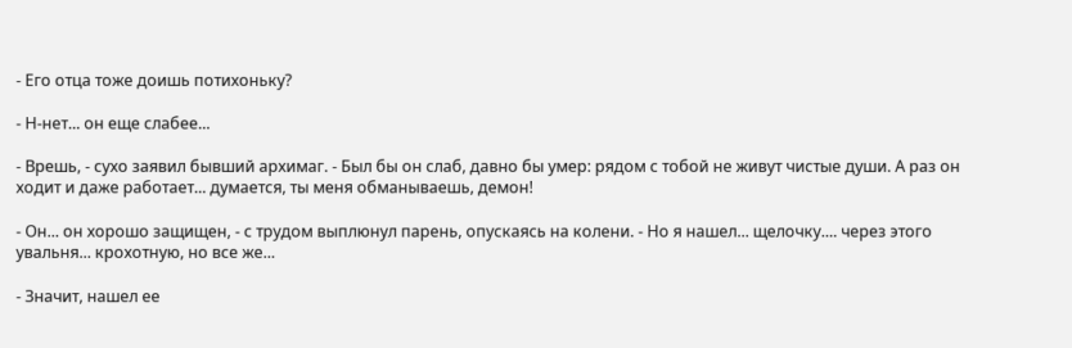- Его отца тоже доишь потихоньку?

- Н-нет... он еще слабее...

- Врешь, - сухо заявил бывший архимаг. - Был бы он слаб, давно бы умер: рядом с тобой не живут чистые души. А раз он ходит и даже работает... думается, ты меня обманываешь, демон!

- Он... он хорошо защищен, - с трудом выплюнул парень, опускаясь на колени. - Но я нашел... щелочку.... через этого увальня... крохотную, но все же...

- Значит, нашел ее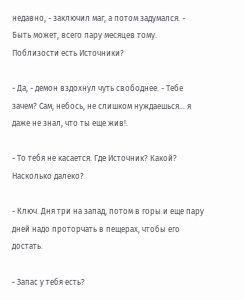недавно, - заключил маг, а потом задумался. - Быть может, всего пару месяцев тому. Поблизости есть Источники?

- Да, - демон вздохнул чуть свободнее. - Тебе зачем? Сам, небось, не слишком нуждаешься... я даже не знал, что ты еще жив!.

- То тебя не касается. Где Источник? Какой? Насколько далеко?

- Ключ. Дня три на запад, потом в горы и еще пару дней надо проторчать в пещерах, чтобы его достать.

- Запас у тебя есть?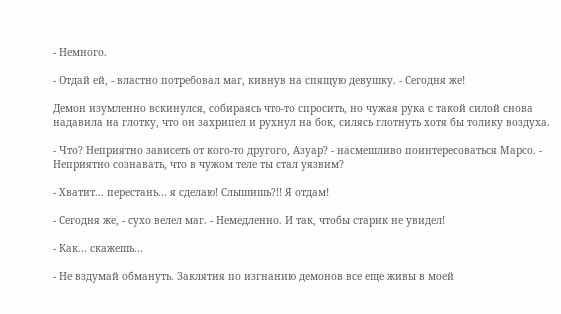- Немного.

- Отдай ей, - властно потребовал маг, кивнув на спящую девушку. - Сегодня же!

Демон изумленно вскинулся, собираясь что-то спросить, но чужая рука с такой силой снова надавила на глотку, что он захрипел и рухнул на бок, силясь глотнуть хотя бы толику воздуха.

- Что? Неприятно зависеть от кого-то другого, Азуар? - насмешливо поинтересоваться Марсо. - Неприятно сознавать, что в чужом теле ты стал уязвим?

- Хватит... перестань... я сделаю! Слышишь?!! Я отдам!

- Сегодня же, - сухо велел маг. - Немедленно. И так, чтобы старик не увидел!

- Как... скажешь...

- Не вздумай обмануть. Заклятия по изгнанию демонов все еще живы в моей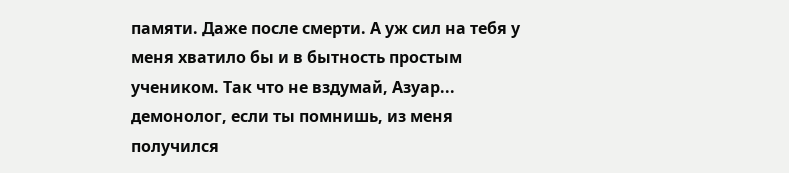памяти. Даже после смерти. А уж сил на тебя у меня хватило бы и в бытность простым учеником. Так что не вздумай, Азуар... демонолог, если ты помнишь, из меня получился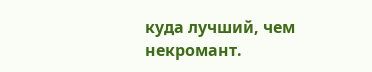куда лучший, чем некромант.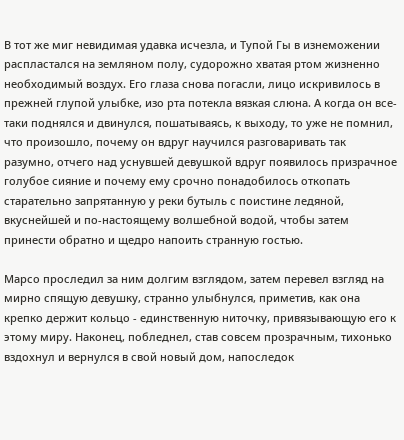В тот же миг невидимая удавка исчезла, и Тупой Гы в изнеможении распластался на земляном полу, судорожно хватая ртом жизненно необходимый воздух. Его глаза снова погасли, лицо искривилось в прежней глупой улыбке, изо рта потекла вязкая слюна. А когда он все-таки поднялся и двинулся, пошатываясь, к выходу, то уже не помнил, что произошло, почему он вдруг научился разговаривать так разумно, отчего над уснувшей девушкой вдруг появилось призрачное голубое сияние и почему ему срочно понадобилось откопать старательно запрятанную у реки бутыль с поистине ледяной, вкуснейшей и по-настоящему волшебной водой, чтобы затем принести обратно и щедро напоить странную гостью.

Марсо проследил за ним долгим взглядом, затем перевел взгляд на мирно спящую девушку, странно улыбнулся, приметив, как она крепко держит кольцо - единственную ниточку, привязывающую его к этому миру. Наконец, побледнел, став совсем прозрачным, тихонько вздохнул и вернулся в свой новый дом, напоследок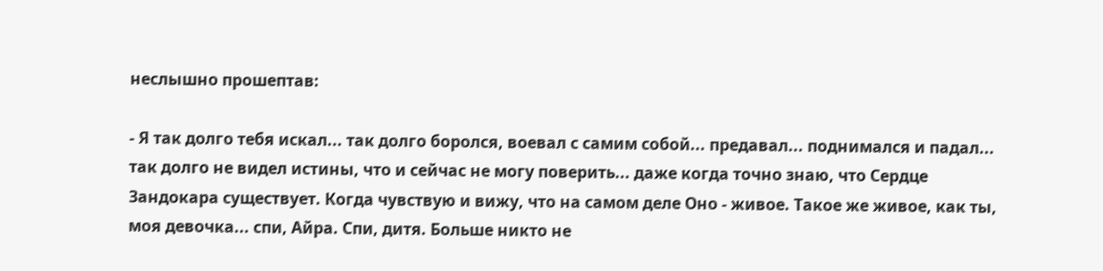неслышно прошептав:

- Я так долго тебя искал... так долго боролся, воевал с самим собой... предавал... поднимался и падал... так долго не видел истины, что и сейчас не могу поверить... даже когда точно знаю, что Сердце Зандокара существует. Когда чувствую и вижу, что на самом деле Оно - живое. Такое же живое, как ты, моя девочка... спи, Айра. Спи, дитя. Больше никто не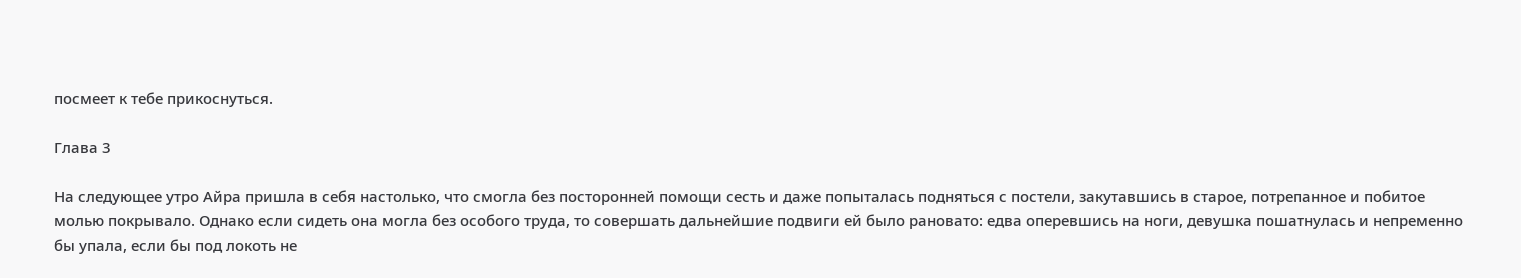посмеет к тебе прикоснуться.

Глава 3

На следующее утро Айра пришла в себя настолько, что смогла без посторонней помощи сесть и даже попыталась подняться с постели, закутавшись в старое, потрепанное и побитое молью покрывало. Однако если сидеть она могла без особого труда, то совершать дальнейшие подвиги ей было рановато: едва оперевшись на ноги, девушка пошатнулась и непременно бы упала, если бы под локоть не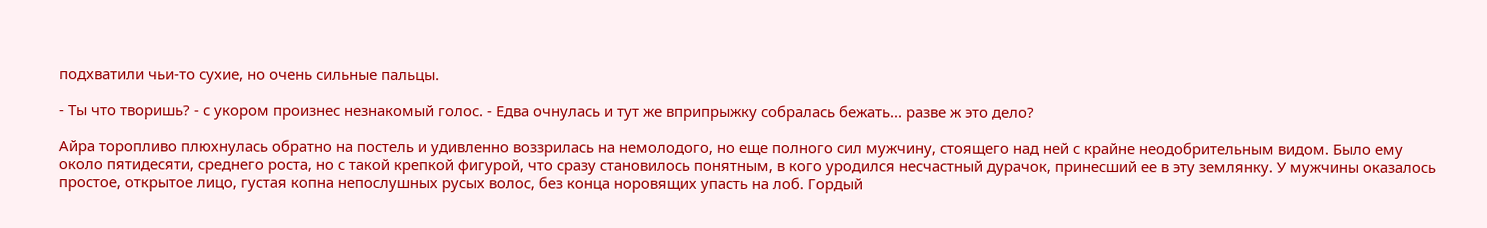подхватили чьи-то сухие, но очень сильные пальцы.

- Ты что творишь? - с укором произнес незнакомый голос. - Едва очнулась и тут же вприпрыжку собралась бежать... разве ж это дело?

Айра торопливо плюхнулась обратно на постель и удивленно воззрилась на немолодого, но еще полного сил мужчину, стоящего над ней с крайне неодобрительным видом. Было ему около пятидесяти, среднего роста, но с такой крепкой фигурой, что сразу становилось понятным, в кого уродился несчастный дурачок, принесший ее в эту землянку. У мужчины оказалось простое, открытое лицо, густая копна непослушных русых волос, без конца норовящих упасть на лоб. Гордый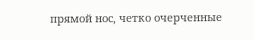прямой нос, четко очерченные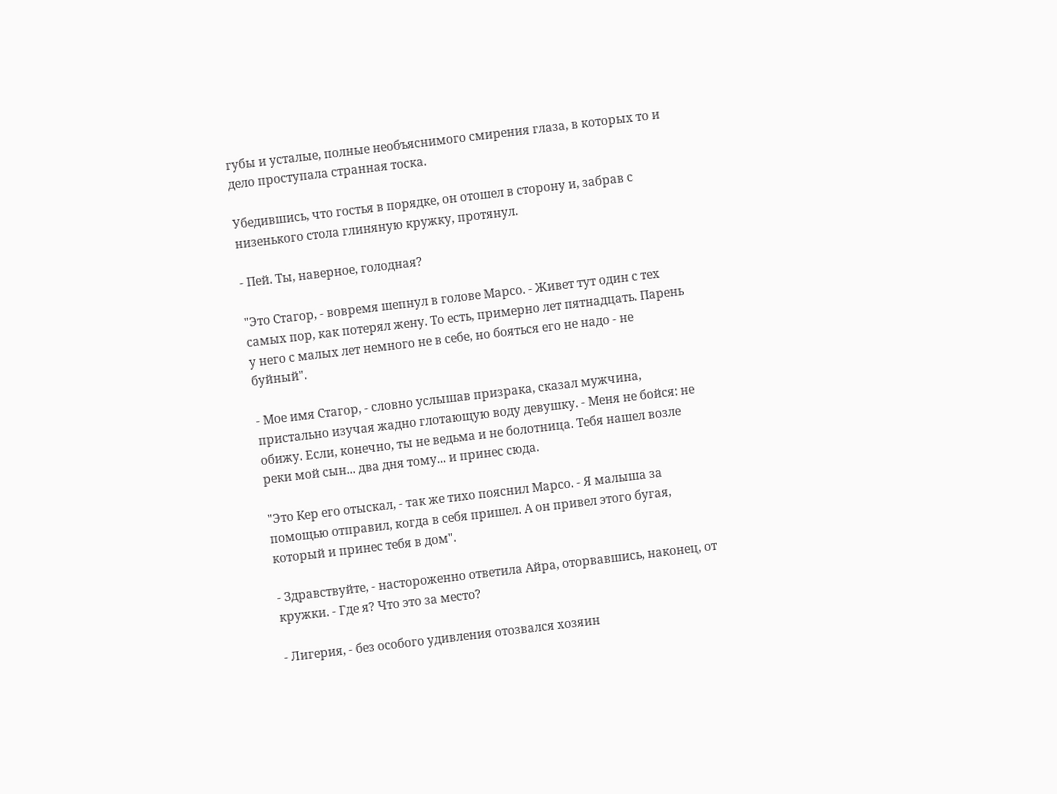губы и усталые, полные необъяснимого смирения глаза, в которых то и дело проступала странная тоска.

Убедившись, что гостья в порядке, он отошел в сторону и, забрав с низенького стола глиняную кружку, протянул.

- Пей. Ты, наверное, голодная?

"Это Стагор, - вовремя шепнул в голове Марсо. - Живет тут один с тех самых пор, как потерял жену. То есть, примерно лет пятнадцать. Парень у него с малых лет немного не в себе, но бояться его не надо - не буйный".

- Мое имя Стагор, - словно услышав призрака, сказал мужчина, пристально изучая жадно глотающую воду девушку. - Меня не бойся: не обижу. Если, конечно, ты не ведьма и не болотница. Тебя нашел возле реки мой сын... два дня тому... и принес сюда.

"Это Кер его отыскал, - так же тихо пояснил Марсо. - Я малыша за помощью отправил, когда в себя пришел. А он привел этого бугая, который и принес тебя в дом".

- Здравствуйте, - настороженно ответила Айра, оторвавшись, наконец, от кружки. - Где я? Что это за место?

- Лигерия, - без особого удивления отозвался хозяин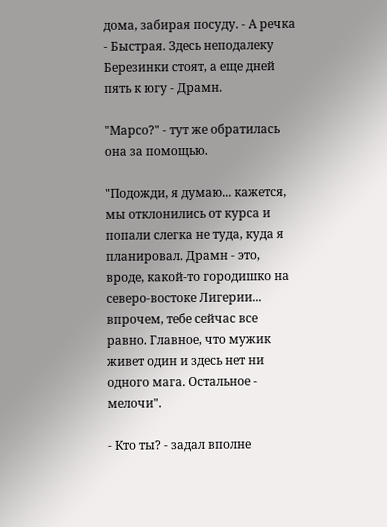дома, забирая посуду. - А речка - Быстрая. Здесь неподалеку Березинки стоят, а еще дней пять к югу - Драмн.

"Марсо?" - тут же обратилась она за помощью.

"Подожди, я думаю... кажется, мы отклонились от курса и попали слегка не туда, куда я планировал. Драмн - это, вроде, какой-то городишко на северо-востоке Лигерии... впрочем, тебе сейчас все равно. Главное, что мужик живет один и здесь нет ни одного мага. Остальное - мелочи".

- Кто ты? - задал вполне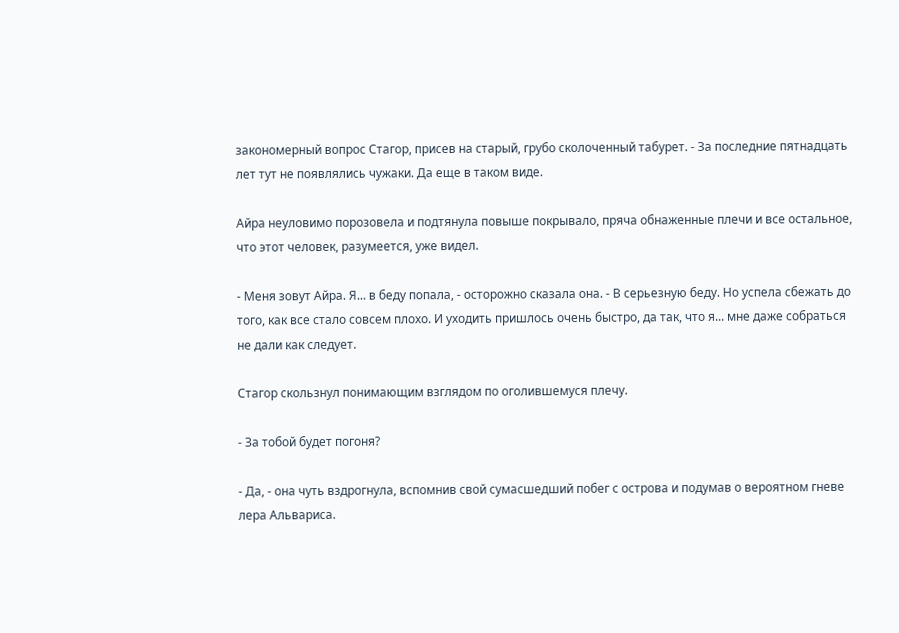закономерный вопрос Стагор, присев на старый, грубо сколоченный табурет. - За последние пятнадцать лет тут не появлялись чужаки. Да еще в таком виде.

Айра неуловимо порозовела и подтянула повыше покрывало, пряча обнаженные плечи и все остальное, что этот человек, разумеется, уже видел.

- Меня зовут Айра. Я... в беду попала, - осторожно сказала она. - В серьезную беду. Но успела сбежать до того, как все стало совсем плохо. И уходить пришлось очень быстро, да так, что я... мне даже собраться не дали как следует.

Стагор скользнул понимающим взглядом по оголившемуся плечу.

- За тобой будет погоня?

- Да, - она чуть вздрогнула, вспомнив свой сумасшедший побег с острова и подумав о вероятном гневе лера Альвариса.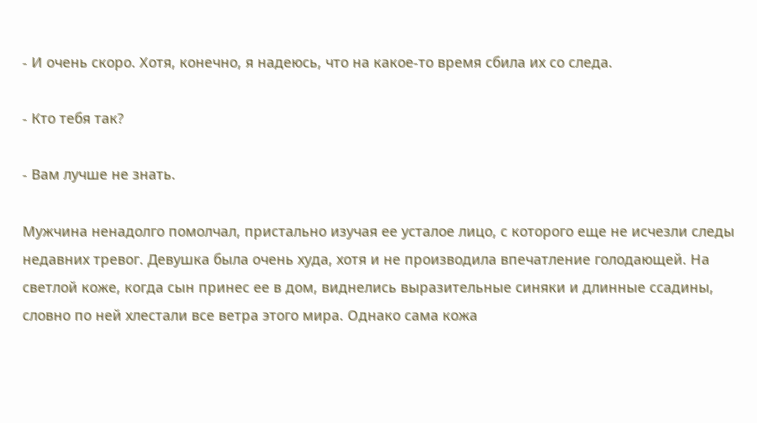- И очень скоро. Хотя, конечно, я надеюсь, что на какое-то время сбила их со следа.

- Кто тебя так?

- Вам лучше не знать.

Мужчина ненадолго помолчал, пристально изучая ее усталое лицо, с которого еще не исчезли следы недавних тревог. Девушка была очень худа, хотя и не производила впечатление голодающей. На светлой коже, когда сын принес ее в дом, виднелись выразительные синяки и длинные ссадины, словно по ней хлестали все ветра этого мира. Однако сама кожа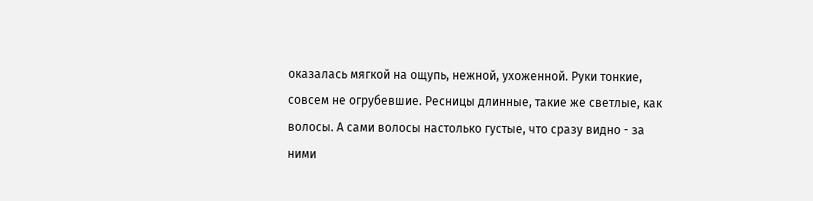оказалась мягкой на ощупь, нежной, ухоженной. Руки тонкие, совсем не огрубевшие. Ресницы длинные, такие же светлые, как волосы. А сами волосы настолько густые, что сразу видно - за ними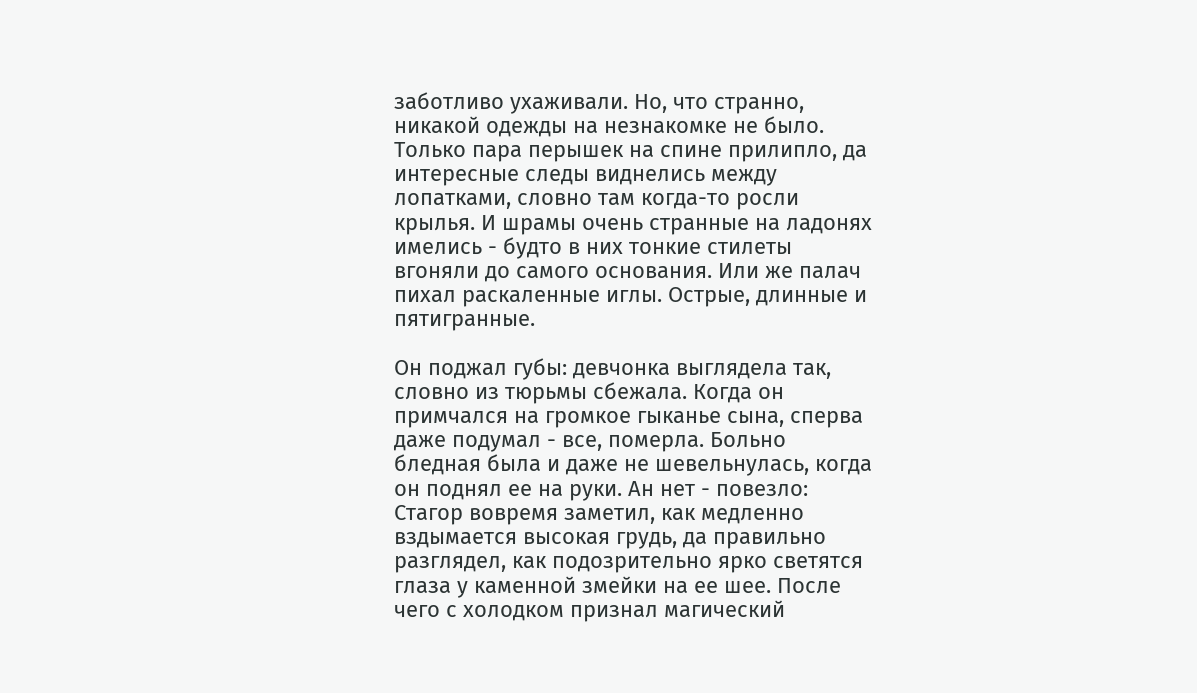заботливо ухаживали. Но, что странно, никакой одежды на незнакомке не было. Только пара перышек на спине прилипло, да интересные следы виднелись между лопатками, словно там когда-то росли крылья. И шрамы очень странные на ладонях имелись - будто в них тонкие стилеты вгоняли до самого основания. Или же палач пихал раскаленные иглы. Острые, длинные и пятигранные.

Он поджал губы: девчонка выглядела так, словно из тюрьмы сбежала. Когда он примчался на громкое гыканье сына, сперва даже подумал - все, померла. Больно бледная была и даже не шевельнулась, когда он поднял ее на руки. Ан нет - повезло: Стагор вовремя заметил, как медленно вздымается высокая грудь, да правильно разглядел, как подозрительно ярко светятся глаза у каменной змейки на ее шее. После чего с холодком признал магический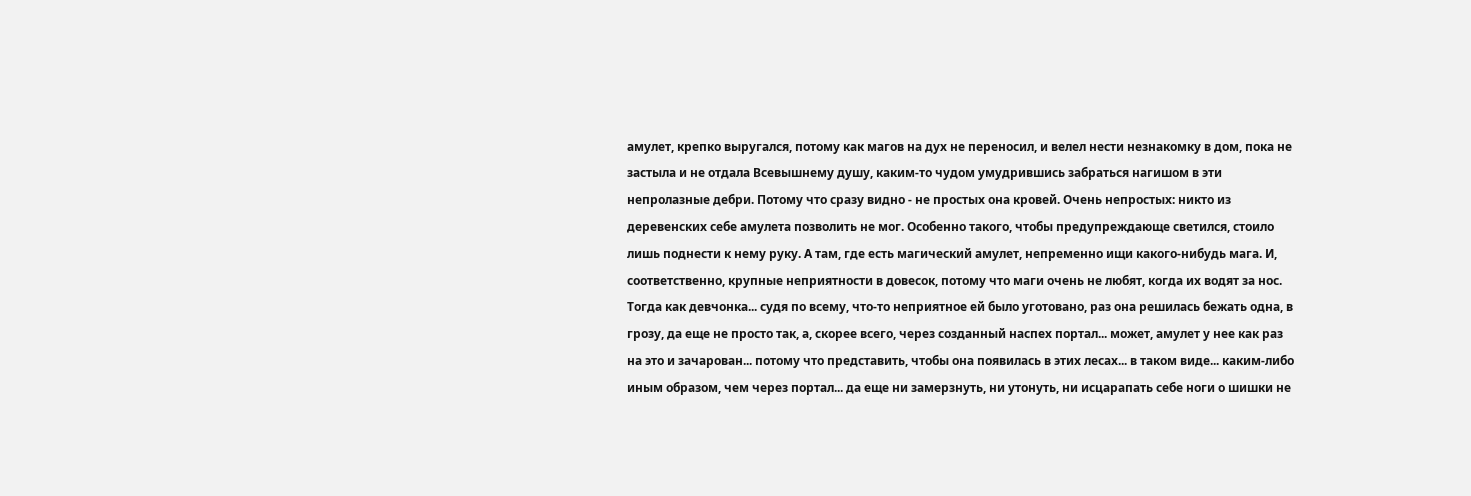амулет, крепко выругался, потому как магов на дух не переносил, и велел нести незнакомку в дом, пока не застыла и не отдала Всевышнему душу, каким-то чудом умудрившись забраться нагишом в эти непролазные дебри. Потому что сразу видно - не простых она кровей. Очень непростых: никто из деревенских себе амулета позволить не мог. Особенно такого, чтобы предупреждающе светился, стоило лишь поднести к нему руку. А там, где есть магический амулет, непременно ищи какого-нибудь мага. И, соответственно, крупные неприятности в довесок, потому что маги очень не любят, когда их водят за нос. Тогда как девчонка... судя по всему, что-то неприятное ей было уготовано, раз она решилась бежать одна, в грозу, да еще не просто так, а, скорее всего, через созданный наспех портал... может, амулет у нее как раз на это и зачарован... потому что представить, чтобы она появилась в этих лесах... в таком виде... каким-либо иным образом, чем через портал... да еще ни замерзнуть, ни утонуть, ни исцарапать себе ноги о шишки не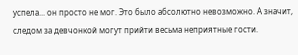успела... он просто не мог. Это было абсолютно невозможно. А значит, следом за девчонкой могут прийти весьма неприятные гости.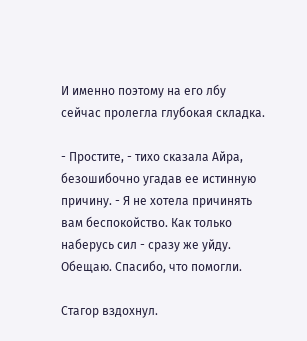И именно поэтому на его лбу сейчас пролегла глубокая складка.

- Простите, - тихо сказала Айра, безошибочно угадав ее истинную причину. - Я не хотела причинять вам беспокойство. Как только наберусь сил - сразу же уйду. Обещаю. Спасибо, что помогли.

Стагор вздохнул.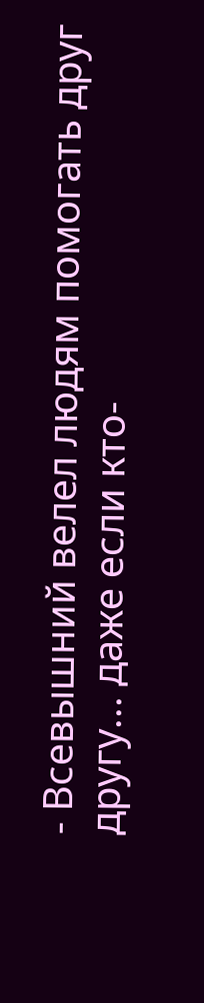- Всевышний велел людям помогать друг другу... даже если кто-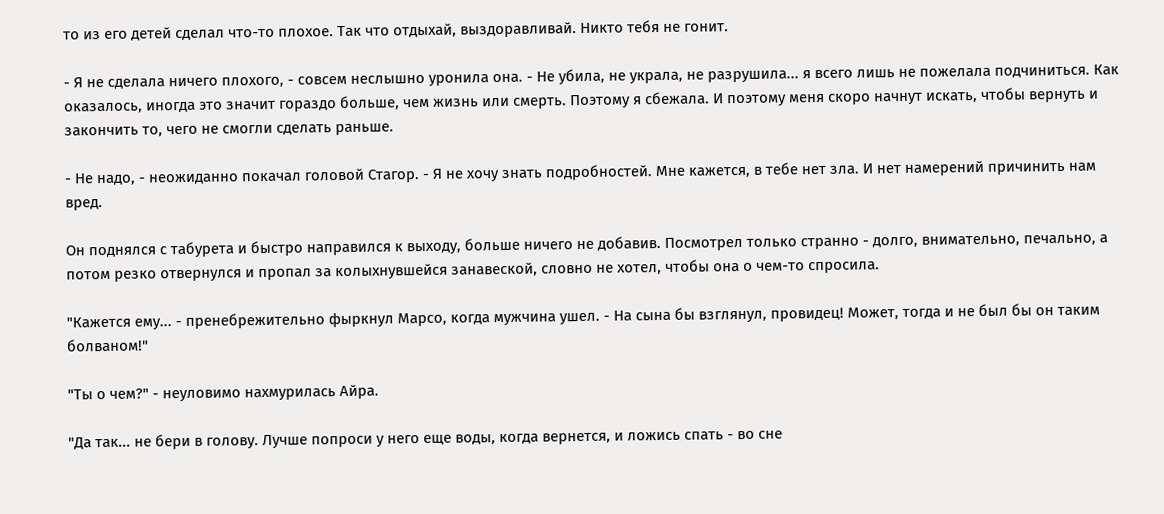то из его детей сделал что-то плохое. Так что отдыхай, выздоравливай. Никто тебя не гонит.

- Я не сделала ничего плохого, - совсем неслышно уронила она. - Не убила, не украла, не разрушила... я всего лишь не пожелала подчиниться. Как оказалось, иногда это значит гораздо больше, чем жизнь или смерть. Поэтому я сбежала. И поэтому меня скоро начнут искать, чтобы вернуть и закончить то, чего не смогли сделать раньше.

- Не надо, - неожиданно покачал головой Стагор. - Я не хочу знать подробностей. Мне кажется, в тебе нет зла. И нет намерений причинить нам вред.

Он поднялся с табурета и быстро направился к выходу, больше ничего не добавив. Посмотрел только странно - долго, внимательно, печально, а потом резко отвернулся и пропал за колыхнувшейся занавеской, словно не хотел, чтобы она о чем-то спросила.

"Кажется ему... - пренебрежительно фыркнул Марсо, когда мужчина ушел. - На сына бы взглянул, провидец! Может, тогда и не был бы он таким болваном!"

"Ты о чем?" - неуловимо нахмурилась Айра.

"Да так... не бери в голову. Лучше попроси у него еще воды, когда вернется, и ложись спать - во сне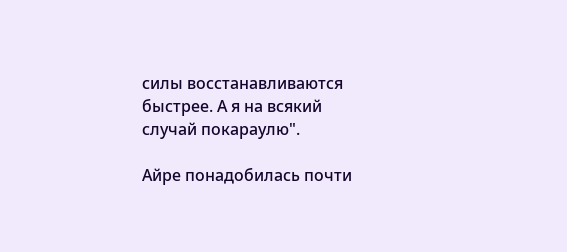силы восстанавливаются быстрее. А я на всякий случай покараулю".

Айре понадобилась почти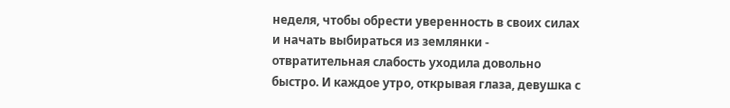неделя, чтобы обрести уверенность в своих силах и начать выбираться из землянки - отвратительная слабость уходила довольно быстро. И каждое утро, открывая глаза, девушка с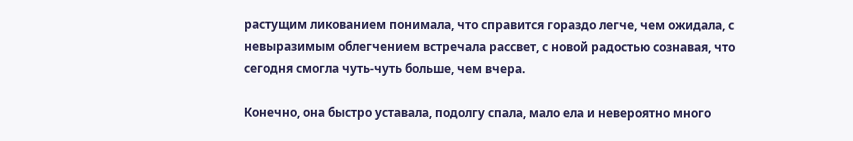растущим ликованием понимала, что справится гораздо легче, чем ожидала, с невыразимым облегчением встречала рассвет, с новой радостью сознавая, что сегодня смогла чуть-чуть больше, чем вчера.

Конечно, она быстро уставала, подолгу спала, мало ела и невероятно много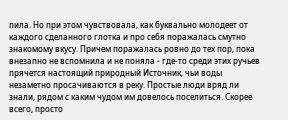пила. Но при этом чувствовала, как буквально молодеет от каждого сделанного глотка и про себя поражалась смутно знакомому вкусу. Причем поражалась ровно до тех пор, пока внезапно не вспомнила и не поняла - где-то среди этих ручьев прячется настоящий природный Источник, чьи воды незаметно просачиваются в реку. Простые люди вряд ли знали, рядом с каким чудом им довелось поселиться. Скорее всего, просто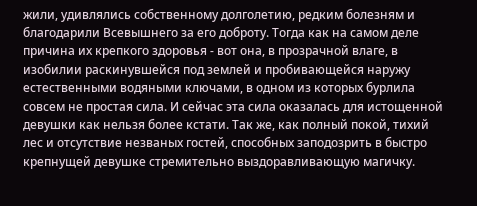жили, удивлялись собственному долголетию, редким болезням и благодарили Всевышнего за его доброту. Тогда как на самом деле причина их крепкого здоровья - вот она, в прозрачной влаге, в изобилии раскинувшейся под землей и пробивающейся наружу естественными водяными ключами, в одном из которых бурлила совсем не простая сила. И сейчас эта сила оказалась для истощенной девушки как нельзя более кстати. Так же, как полный покой, тихий лес и отсутствие незваных гостей, способных заподозрить в быстро крепнущей девушке стремительно выздоравливающую магичку.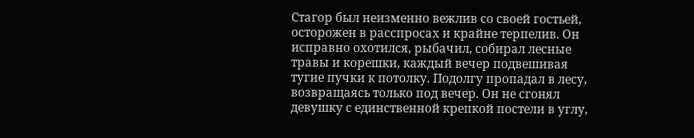Стагор был неизменно вежлив со своей гостьей, осторожен в расспросах и крайне терпелив. Он исправно охотился, рыбачил, собирал лесные травы и корешки, каждый вечер подвешивая тугие пучки к потолку. Подолгу пропадал в лесу, возвращаясь только под вечер. Он не сгонял девушку с единственной крепкой постели в углу,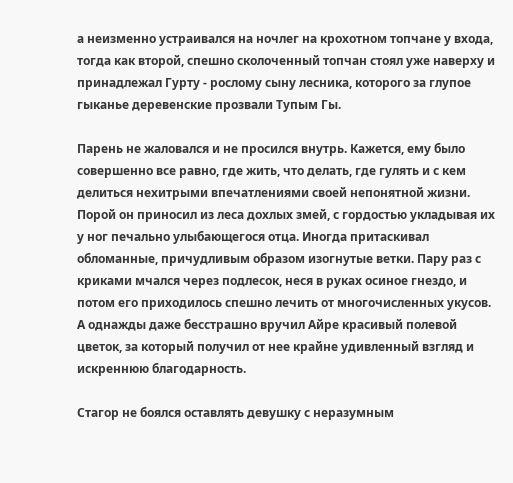а неизменно устраивался на ночлег на крохотном топчане у входа, тогда как второй, спешно сколоченный топчан стоял уже наверху и принадлежал Гурту - рослому сыну лесника, которого за глупое гыканье деревенские прозвали Тупым Гы.

Парень не жаловался и не просился внутрь. Кажется, ему было совершенно все равно, где жить, что делать, где гулять и с кем делиться нехитрыми впечатлениями своей непонятной жизни. Порой он приносил из леса дохлых змей, с гордостью укладывая их у ног печально улыбающегося отца. Иногда притаскивал обломанные, причудливым образом изогнутые ветки. Пару раз с криками мчался через подлесок, неся в руках осиное гнездо, и потом его приходилось спешно лечить от многочисленных укусов. А однажды даже бесстрашно вручил Айре красивый полевой цветок, за который получил от нее крайне удивленный взгляд и искреннюю благодарность.

Стагор не боялся оставлять девушку с неразумным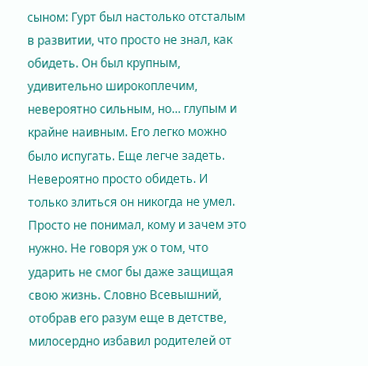сыном: Гурт был настолько отсталым в развитии, что просто не знал, как обидеть. Он был крупным, удивительно широкоплечим, невероятно сильным, но... глупым и крайне наивным. Его легко можно было испугать. Еще легче задеть. Невероятно просто обидеть. И только злиться он никогда не умел. Просто не понимал, кому и зачем это нужно. Не говоря уж о том, что ударить не смог бы даже защищая свою жизнь. Словно Всевышний, отобрав его разум еще в детстве, милосердно избавил родителей от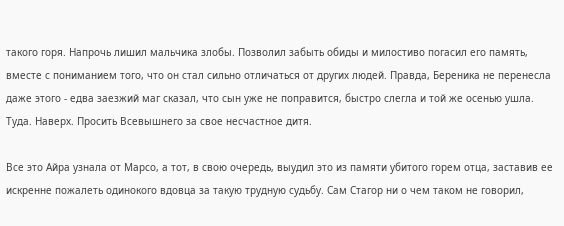такого горя. Напрочь лишил мальчика злобы. Позволил забыть обиды и милостиво погасил его память, вместе с пониманием того, что он стал сильно отличаться от других людей. Правда, Береника не перенесла даже этого - едва заезжий маг сказал, что сын уже не поправится, быстро слегла и той же осенью ушла. Туда. Наверх. Просить Всевышнего за свое несчастное дитя.

Все это Айра узнала от Марсо, а тот, в свою очередь, выудил это из памяти убитого горем отца, заставив ее искренне пожалеть одинокого вдовца за такую трудную судьбу. Сам Стагор ни о чем таком не говорил,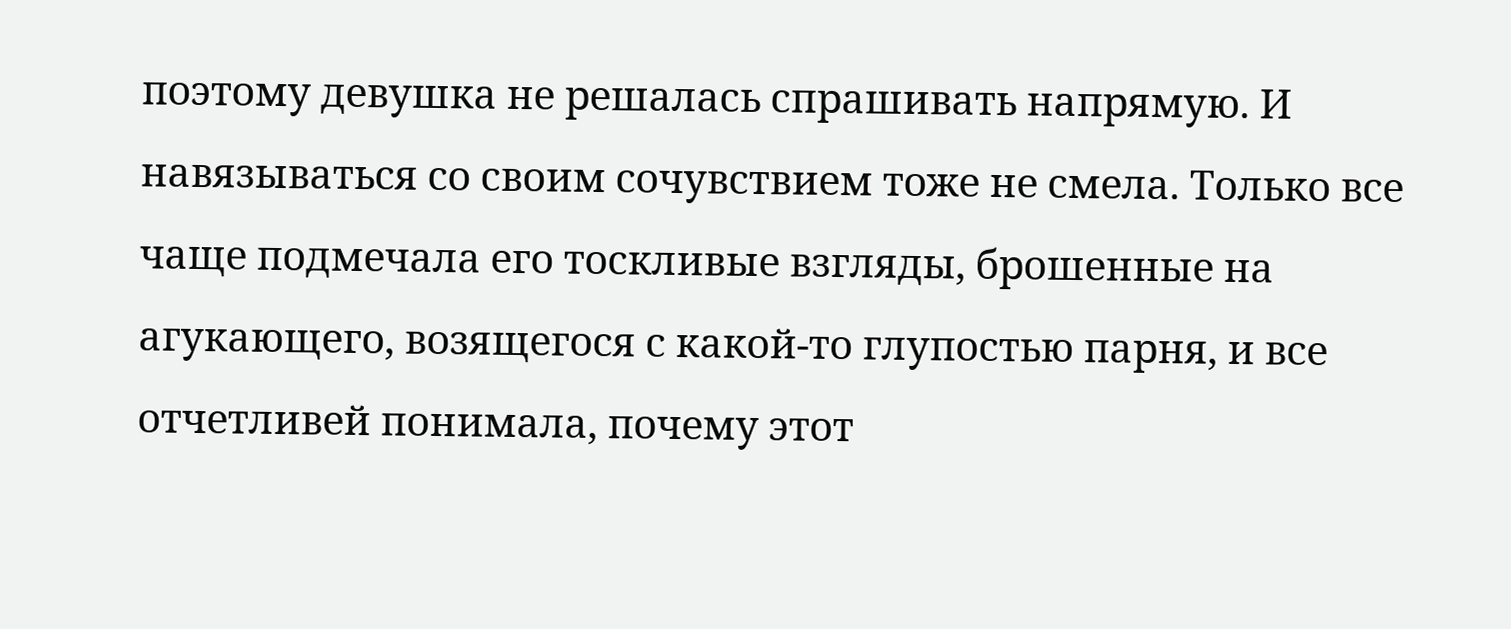поэтому девушка не решалась спрашивать напрямую. И навязываться со своим сочувствием тоже не смела. Только все чаще подмечала его тоскливые взгляды, брошенные на агукающего, возящегося с какой-то глупостью парня, и все отчетливей понимала, почему этот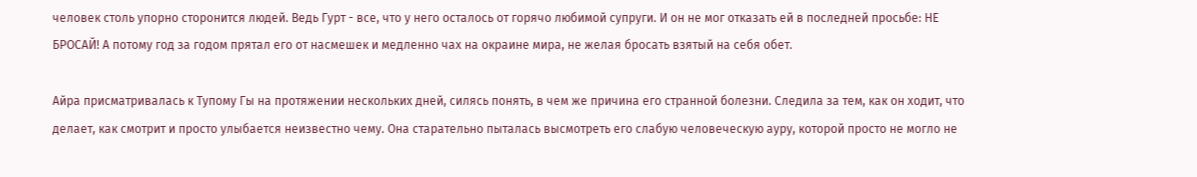человек столь упорно сторонится людей. Ведь Гурт - все, что у него осталось от горячо любимой супруги. И он не мог отказать ей в последней просьбе: НЕ БРОСАЙ! А потому год за годом прятал его от насмешек и медленно чах на окраине мира, не желая бросать взятый на себя обет.

Айра присматривалась к Тупому Гы на протяжении нескольких дней, силясь понять, в чем же причина его странной болезни. Следила за тем, как он ходит, что делает, как смотрит и просто улыбается неизвестно чему. Она старательно пыталась высмотреть его слабую человеческую ауру, которой просто не могло не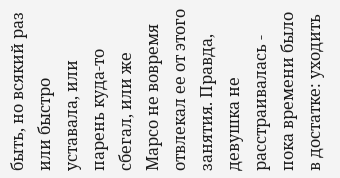быть, но всякий раз или быстро уставала, или парень куда-то сбегал, или же Марсо не вовремя отвлекал ее от этого занятия. Правда, девушка не расстраивалась - пока времени было в достатке: уходить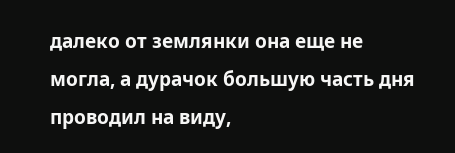далеко от землянки она еще не могла, а дурачок большую часть дня проводил на виду,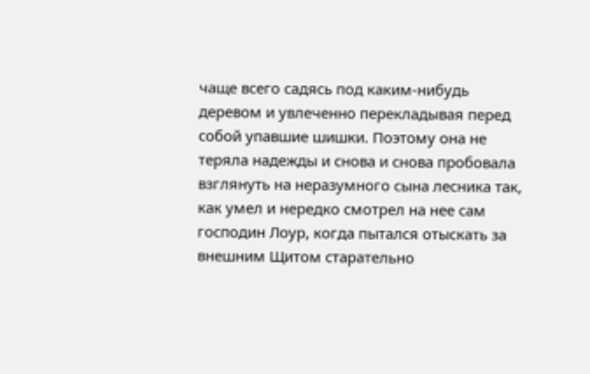чаще всего садясь под каким-нибудь деревом и увлеченно перекладывая перед собой упавшие шишки. Поэтому она не теряла надежды и снова и снова пробовала взглянуть на неразумного сына лесника так, как умел и нередко смотрел на нее сам господин Лоур, когда пытался отыскать за внешним Щитом старательно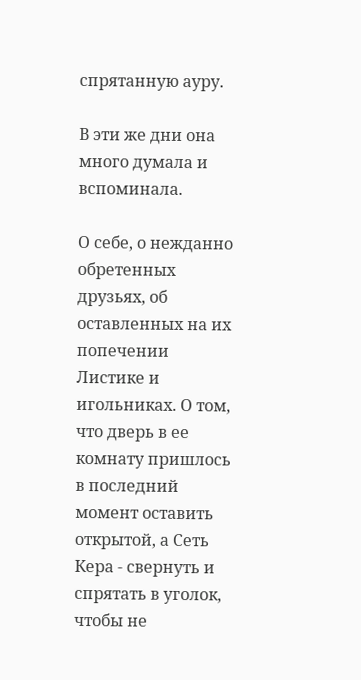спрятанную ауру.

В эти же дни она много думала и вспоминала.

О себе, о нежданно обретенных друзьях, об оставленных на их попечении Листике и игольниках. О том, что дверь в ее комнату пришлось в последний момент оставить открытой, а Сеть Кера - свернуть и спрятать в уголок, чтобы не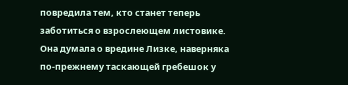повредила тем, кто станет теперь заботиться о взрослеющем листовике. Она думала о вредине Лизке, наверняка по-прежнему таскающей гребешок у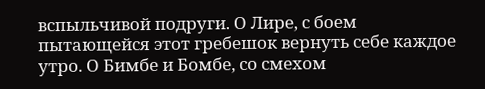вспыльчивой подруги. О Лире, с боем пытающейся этот гребешок вернуть себе каждое утро. О Бимбе и Бомбе, со смехом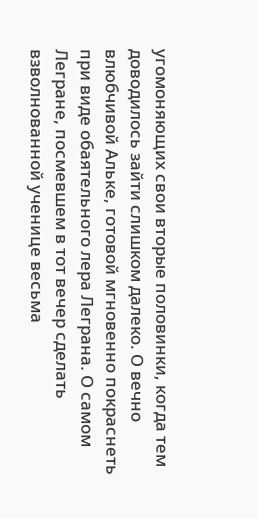угомоняющих свои вторые половинки, когда тем доводилось зайти слишком далеко. О вечно влюбчивой Альке, готовой мгновенно покраснеть при виде обаятельного лера Леграна. О самом Легране, посмевшем в тот вечер сделать взволнованной ученице весьма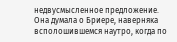недвусмысленное предложение. Она думала о Бриере, наверняка всполошившемся наутро, когда по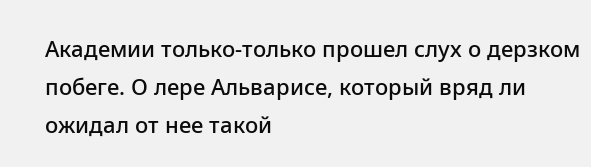Академии только-только прошел слух о дерзком побеге. О лере Альварисе, который вряд ли ожидал от нее такой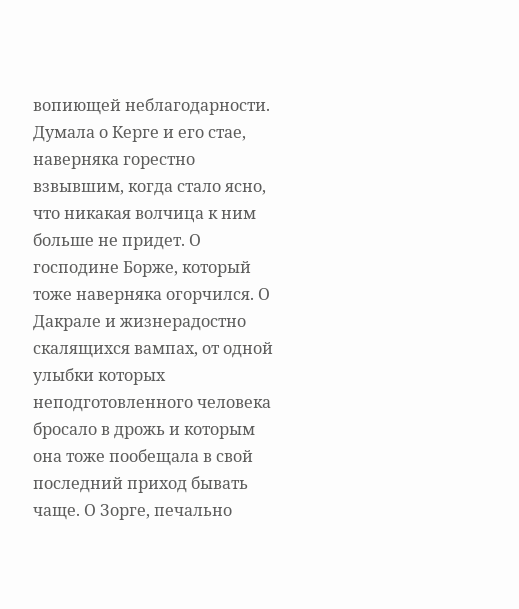вопиющей неблагодарности. Думала о Керге и его стае, наверняка горестно взвывшим, когда стало ясно, что никакая волчица к ним больше не придет. О господине Борже, который тоже наверняка огорчился. О Дакрале и жизнерадостно скалящихся вампах, от одной улыбки которых неподготовленного человека бросало в дрожь и которым она тоже пообещала в свой последний приход бывать чаще. О Зорге, печально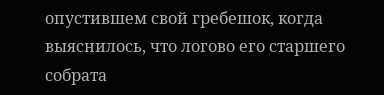опустившем свой гребешок, когда выяснилось, что логово его старшего собрата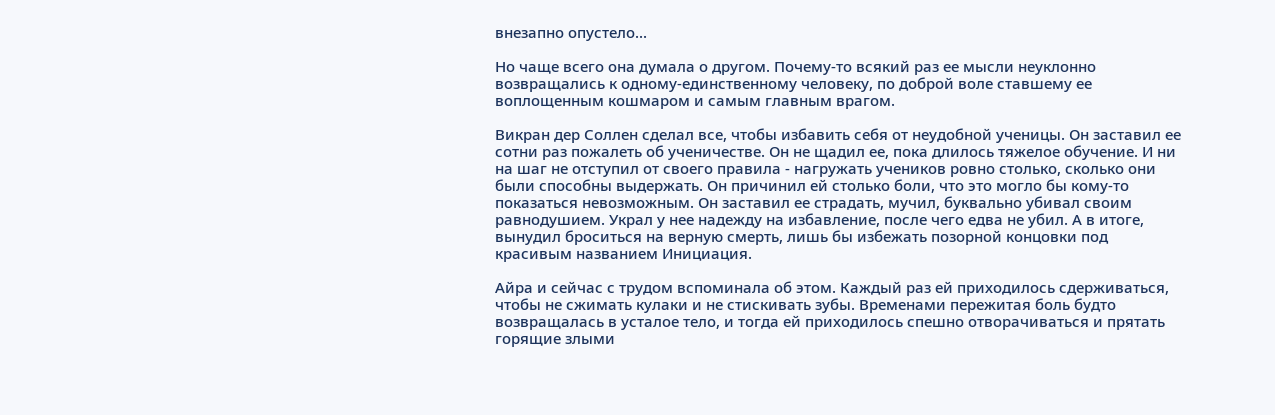внезапно опустело...

Но чаще всего она думала о другом. Почему-то всякий раз ее мысли неуклонно возвращались к одному-единственному человеку, по доброй воле ставшему ее воплощенным кошмаром и самым главным врагом.

Викран дер Соллен сделал все, чтобы избавить себя от неудобной ученицы. Он заставил ее сотни раз пожалеть об ученичестве. Он не щадил ее, пока длилось тяжелое обучение. И ни на шаг не отступил от своего правила - нагружать учеников ровно столько, сколько они были способны выдержать. Он причинил ей столько боли, что это могло бы кому-то показаться невозможным. Он заставил ее страдать, мучил, буквально убивал своим равнодушием. Украл у нее надежду на избавление, после чего едва не убил. А в итоге, вынудил броситься на верную смерть, лишь бы избежать позорной концовки под красивым названием Инициация.

Айра и сейчас с трудом вспоминала об этом. Каждый раз ей приходилось сдерживаться, чтобы не сжимать кулаки и не стискивать зубы. Временами пережитая боль будто возвращалась в усталое тело, и тогда ей приходилось спешно отворачиваться и прятать горящие злыми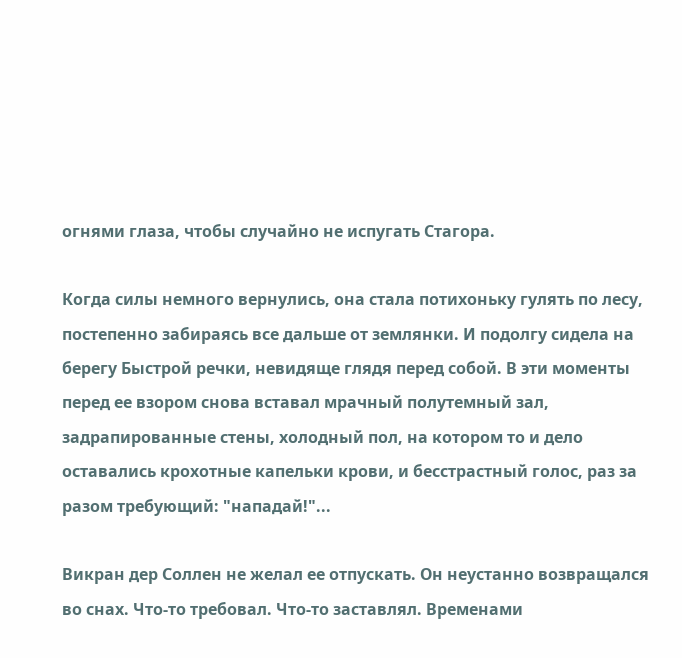огнями глаза, чтобы случайно не испугать Стагора.

Когда силы немного вернулись, она стала потихоньку гулять по лесу, постепенно забираясь все дальше от землянки. И подолгу сидела на берегу Быстрой речки, невидяще глядя перед собой. В эти моменты перед ее взором снова вставал мрачный полутемный зал, задрапированные стены, холодный пол, на котором то и дело оставались крохотные капельки крови, и бесстрастный голос, раз за разом требующий: "нападай!"...

Викран дер Соллен не желал ее отпускать. Он неустанно возвращался во снах. Что-то требовал. Что-то заставлял. Временами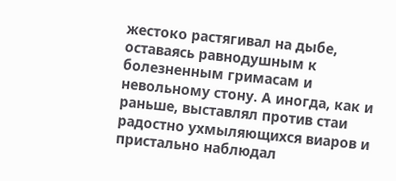жестоко растягивал на дыбе, оставаясь равнодушным к болезненным гримасам и невольному стону. А иногда, как и раньше, выставлял против стаи радостно ухмыляющихся виаров и пристально наблюдал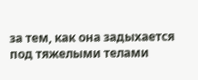за тем, как она задыхается под тяжелыми телами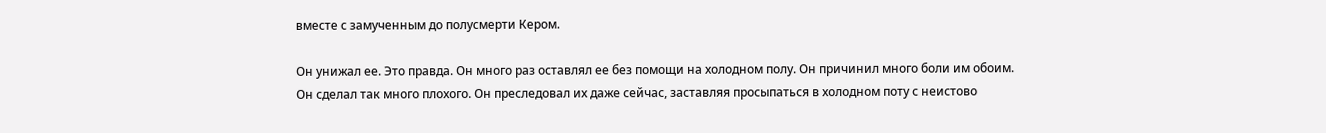вместе с замученным до полусмерти Кером.

Он унижал ее. Это правда. Он много раз оставлял ее без помощи на холодном полу. Он причинил много боли им обоим. Он сделал так много плохого. Он преследовал их даже сейчас, заставляя просыпаться в холодном поту с неистово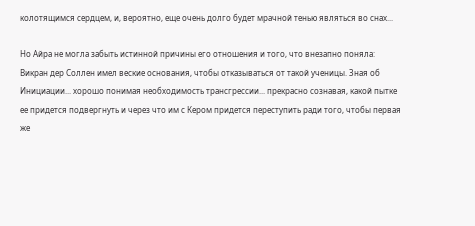колотящимся сердцем, и, вероятно, еще очень долго будет мрачной тенью являться во снах...

Но Айра не могла забыть истинной причины его отношения и того, что внезапно поняла: Викран дер Соллен имел веские основания, чтобы отказываться от такой ученицы. Зная об Инициации... хорошо понимая необходимость трансгрессии... прекрасно сознавая, какой пытке ее придется подвергнуть и через что им с Кером придется переступить ради того, чтобы первая же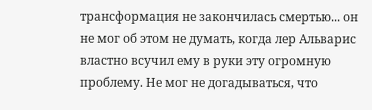трансформация не закончилась смертью... он не мог об этом не думать, когда лер Альварис властно всучил ему в руки эту огромную проблему. Не мог не догадываться, что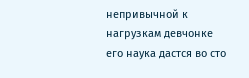непривычной к нагрузкам девчонке его наука дастся во сто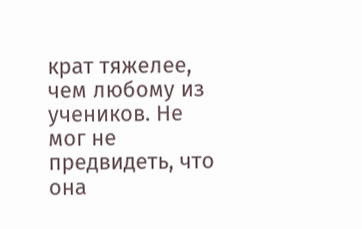крат тяжелее, чем любому из учеников. Не мог не предвидеть, что она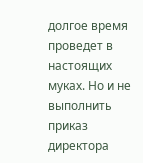долгое время проведет в настоящих муках. Но и не выполнить приказ директора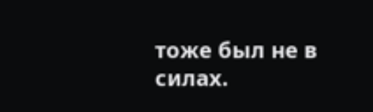тоже был не в силах.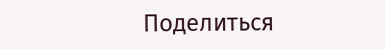Поделиться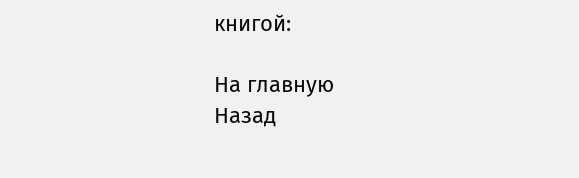книгой:

На главную
Назад